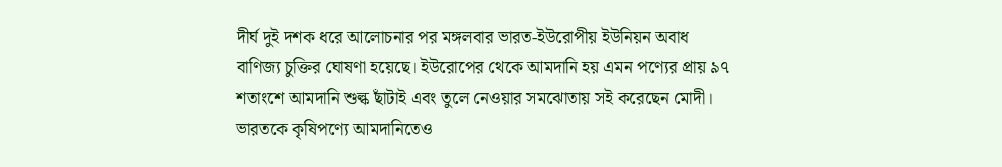দীর্ঘ দুই দশক ধরে আলোচনার পর মঙ্গলবার ভারত-ইউরোপীয় ইউনিয়ন অবাধ বাণিজ্য চুক্তির ঘোষণা হয়েছে। ইউরোপের থেকে আমদানি হয় এমন পণ্যের প্রায় ৯৭ শতাংশে আমদানি শুল্ক ছাঁটাই এবং তুলে নেওয়ার সমঝোতায় সই করেছেন মোদী।
ভারতকে কৃষিপণ্যে আমদানিতেও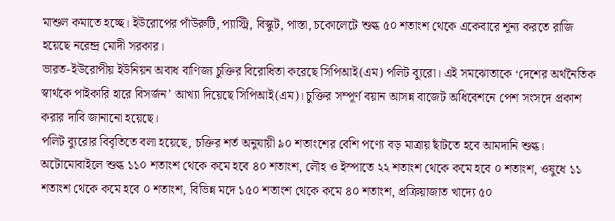মাশুল কমাতে হচ্ছে। ইউরোপের পাঁউরুটি, প্যাস্ট্রি, বিস্কুট, পাস্তা, চকোলেটে শুল্ক ৫০ শতাংশ থেকে একেবারে শূন্য করতে রাজি হয়েছে নরেন্দ্র মোদী সরকার।
ভারত-ইউরোপীয় ইউনিয়ন অবাধ বাণিজ্য চুক্তির বিরোধিতা করেছে সিপিআই(এম) পলিট ব্যুরো। এই সমঝোতাকে ‘দেশের অর্থনৈতিক স্বার্থকে পাইকারি হারে বিসর্জন’ আখ্যা দিয়েছে সিপিআই(এম)। চুক্তির সম্পূর্ণ বয়ান আসন্ন বাজেট অধিবেশনে পেশ সংসদে প্রকাশ করার দাবি জানানো হয়েছে।
পলিট ব্যুরোর বিবৃতিতে বলা হয়েছে, চক্তির শর্ত অনুযায়ী ৯০ শতাংশের বেশি পণ্যে বড় মাত্রায় ছাঁটতে হবে আমদানি শুল্ক। অটোমোবাইলে শুল্ক ১১০ শতাংশ থেকে কমে হবে ৪০ শতাংশ, লৌহ ও ইস্পাতে ২২ শতাংশ থেকে কমে হবে ০ শতাংশ, ওষুধে ১১ শতাংশ থেকে কমে হবে ০ শতাংশ, বিভিন্ন মদে ১৫০ শতাংশ থেকে কমে ৪০ শতাংশ, প্রক্রিয়াজাত খাদ্যে ৫০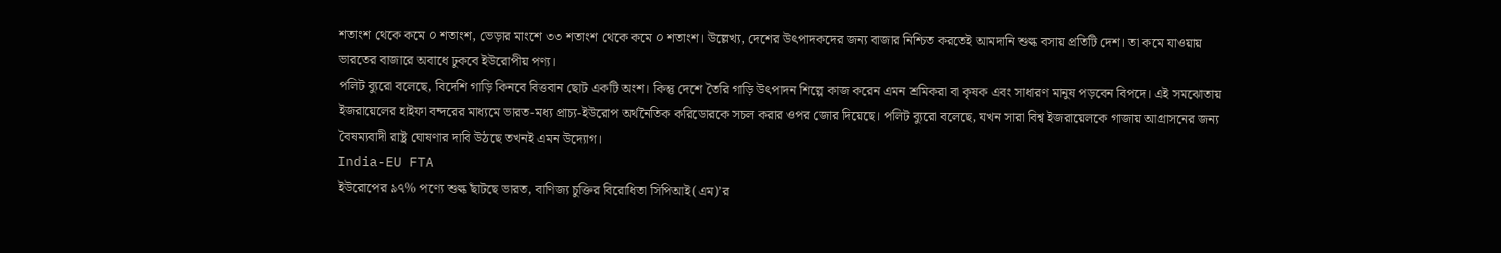শতাংশ থেকে কমে ০ শতাংশ, ভেড়ার মাংশে ৩৩ শতাংশ থেকে কমে ০ শতাংশ। উল্লেখ্য, দেশের উৎপাদকদের জন্য বাজার নিশ্চিত করতেই আমদানি শুল্ক বসায় প্রতিটি দেশ। তা কমে যাওয়ায় ভারতের বাজারে অবাধে ঢুকবে ইউরোপীয় পণ্য।
পলিট ব্যুরো বলেছে, বিদেশি গাড়ি কিনবে বিত্তবান ছোট একটি অংশ। কিন্তু দেশে তৈরি গাড়ি উৎপাদন শিল্পে কাজ করেন এমন শ্রমিকরা বা কৃষক এবং সাধারণ মানুষ পড়বেন বিপদে। এই সমঝোতায় ইজরায়েলের হাইফা বন্দরের মাধ্যমে ভারত-মধ্য প্রাচ্য-ইউরোপ অর্থনৈতিক করিডোরকে সচল করার ওপর জোর দিয়েছে। পলিট ব্যুরো বলেছে, যখন সারা বিশ্ব ইজরায়েলকে গাজায় আগ্রাসনের জন্য বৈষম্যবাদী রাষ্ট্র ঘোষণার দাবি উঠছে তখনই এমন উদ্যোগ।
India-EU FTA
ইউরোপের ৯৭% পণ্যে শুল্ক ছাঁটছে ভারত, বাণিজ্য চুক্তির বিরোধিতা সিপিআই(এম)’র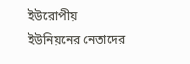ইউরোপীয় ইউনিয়নের নেতাদের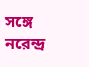সঙ্গে নরেন্দ্র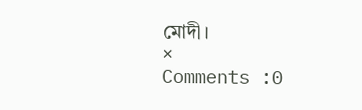মোদী।
×
Comments :0